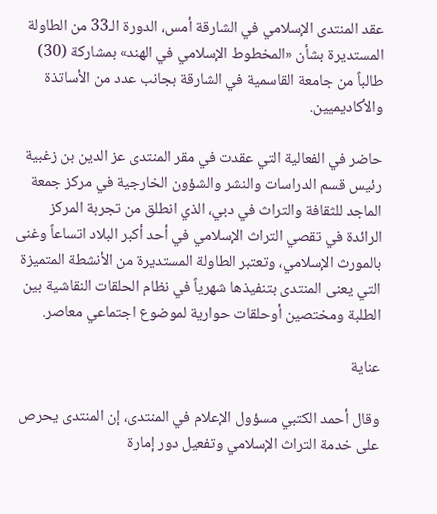عقد المنتدى الإسلامي في الشارقة أمس، الدورة الـ33 من الطاولة المستديرة بشأن «المخطوط الإسلامي في الهند» بمشاركة (30) طالباً من جامعة القاسمية في الشارقة بجانب عدد من الأساتذة والأكاديميين.

حاضر في الفعالية التي عقدت في مقر المنتدى عز الدين بن زغبية رئيس قسم الدراسات والنشر والشؤون الخارجية في مركز جمعة الماجد للثقافة والتراث في دبي، الذي انطلق من تجربة المركز الرائدة في تقصي التراث الإسلامي في أحد أكبر البلاد اتساعاً وغنى بالمورث الإسلامي، وتعتبر الطاولة المستديرة من الأنشطة المتميزة التي يعنى المنتدى بتنفيذها شهرياً في نظام الحلقات النقاشية بين الطلبة ومختصين أوحلقات حوارية لموضوع اجتماعي معاصر.

عناية

وقال أحمد الكتبي مسؤول الإعلام في المنتدى، إن المنتدى يحرص على خدمة التراث الإسلامي وتفعيل دور إمارة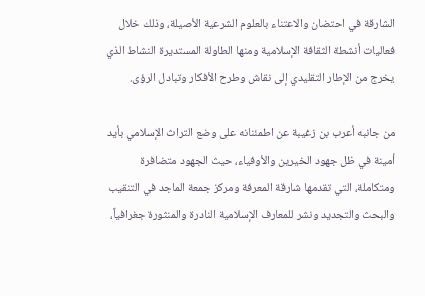الشارقة في احتضان والاعتناء بالعلوم الشرعية الأصيلة، وذلك خلال فعاليات أنشطة الثقافة الإسلامية ومنها الطاولة المستديرة النشاط الذي يخرج من الإطار التقليدي إلى نقاش وطرح الأفكار وتبادل الرؤى.

من جانبه أعرب بن زغيبة عن اطمئنانه على وضع التراث الإسلامي بأيد أمينة في ظل جهود الخيرين والأوفياء، حيث الجهود متضافرة ومتكاملة، التي تقدمها شارقة المعرفة ومركز جمعة الماجد في التنقيب والبحث والتجديد ونشر للمعارف الإسلامية النادرة والمنثورة جغرافياً،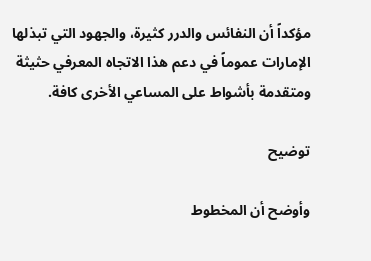مؤكداً أن النفائس والدرر كثيرة، والجهود التي تبذلها الإمارات عموماً في دعم هذا الاتجاه المعرفي حثيثة ومتقدمة بأشواط على المساعي الأخرى كافة.

توضيح

وأوضح أن المخطوط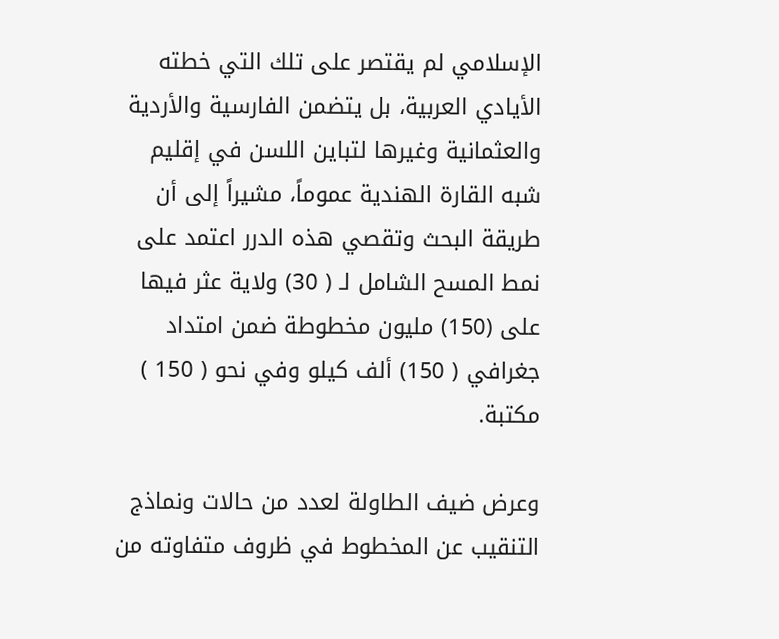الإسلامي لم يقتصر على تلك التي خطته الأيادي العربية، بل يتضمن الفارسية والأردية والعثمانية وغيرها لتباين اللسن في إقليم شبه القارة الهندية عموماً، مشيراً إلى أن طريقة البحث وتقصي هذه الدرر اعتمد على نمط المسح الشامل لـ ( 30) ولاية عثر فيها على (150) مليون مخطوطة ضمن امتداد جغرافي ( 150) ألف كيلو وفي نحو ( 150 ) مكتبة.

وعرض ضيف الطاولة لعدد من حالات ونماذج التنقيب عن المخطوط في ظروف متفاوته من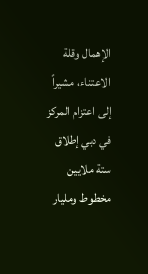الإهمال وقلة الاعتناء، مشيراً إلى اعتزام المركز في دبي إطلاق ستة ملايين مخطوط ومليار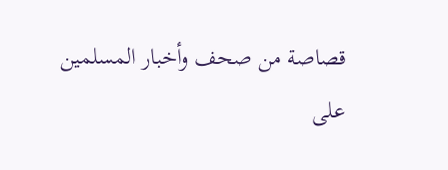قصاصة من صحف وأخبار المسلمين على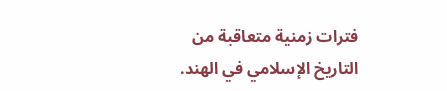فترات زمنية متعاقبة من التاريخ الإسلامي في الهند.